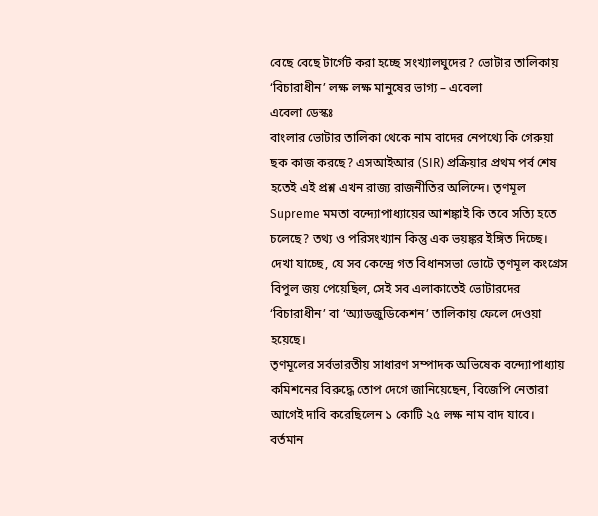বেছে বেছে টার্গেট করা হচ্ছে সংখ্যালঘুদের? ভোটার তালিকায় ‘বিচারাধীন’ লক্ষ লক্ষ মানুষের ভাগ্য – এবেলা
এবেলা ডেস্কঃ
বাংলার ভোটার তালিকা থেকে নাম বাদের নেপথ্যে কি গেরুয়া ছক কাজ করছে? এসআইআর (SIR) প্রক্রিয়ার প্রথম পর্ব শেষ হতেই এই প্রশ্ন এখন রাজ্য রাজনীতির অলিন্দে। তৃণমূল Supreme মমতা বন্দ্যোপাধ্যায়ের আশঙ্কাই কি তবে সত্যি হতে চলেছে? তথ্য ও পরিসংখ্যান কিন্তু এক ভয়ঙ্কর ইঙ্গিত দিচ্ছে। দেখা যাচ্ছে, যে সব কেন্দ্রে গত বিধানসভা ভোটে তৃণমূল কংগ্রেস বিপুল জয় পেয়েছিল, সেই সব এলাকাতেই ভোটারদের ‘বিচারাধীন’ বা ‘অ্যাডজুডিকেশন’ তালিকায় ফেলে দেওয়া হয়েছে।
তৃণমূলের সর্বভারতীয় সাধারণ সম্পাদক অভিষেক বন্দ্যোপাধ্যায় কমিশনের বিরুদ্ধে তোপ দেগে জানিয়েছেন, বিজেপি নেতারা আগেই দাবি করেছিলেন ১ কোটি ২৫ লক্ষ নাম বাদ যাবে। বর্তমান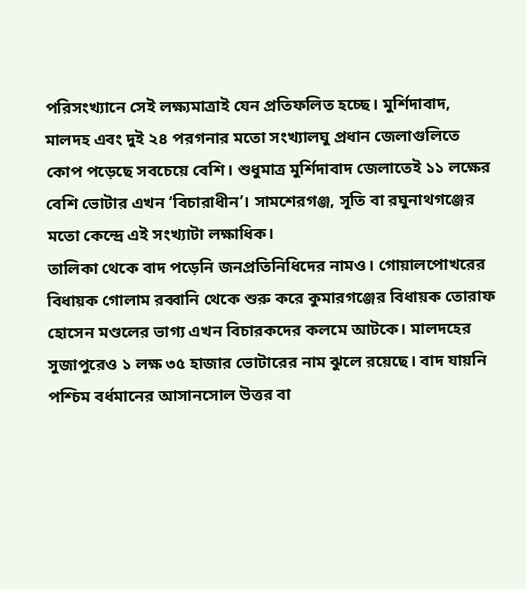পরিসংখ্যানে সেই লক্ষ্যমাত্রাই যেন প্রতিফলিত হচ্ছে। মুর্শিদাবাদ, মালদহ এবং দুই ২৪ পরগনার মতো সংখ্যালঘু প্রধান জেলাগুলিতে কোপ পড়েছে সবচেয়ে বেশি। শুধুমাত্র মুর্শিদাবাদ জেলাতেই ১১ লক্ষের বেশি ভোটার এখন ‘বিচারাধীন’। সামশেরগঞ্জ, সূতি বা রঘুনাথগঞ্জের মতো কেন্দ্রে এই সংখ্যাটা লক্ষাধিক।
তালিকা থেকে বাদ পড়েনি জনপ্রতিনিধিদের নামও। গোয়ালপোখরের বিধায়ক গোলাম রব্বানি থেকে শুরু করে কুমারগঞ্জের বিধায়ক তোরাফ হোসেন মণ্ডলের ভাগ্য এখন বিচারকদের কলমে আটকে। মালদহের সুজাপুরেও ১ লক্ষ ৩৫ হাজার ভোটারের নাম ঝুলে রয়েছে। বাদ যায়নি পশ্চিম বর্ধমানের আসানসোল উত্তর বা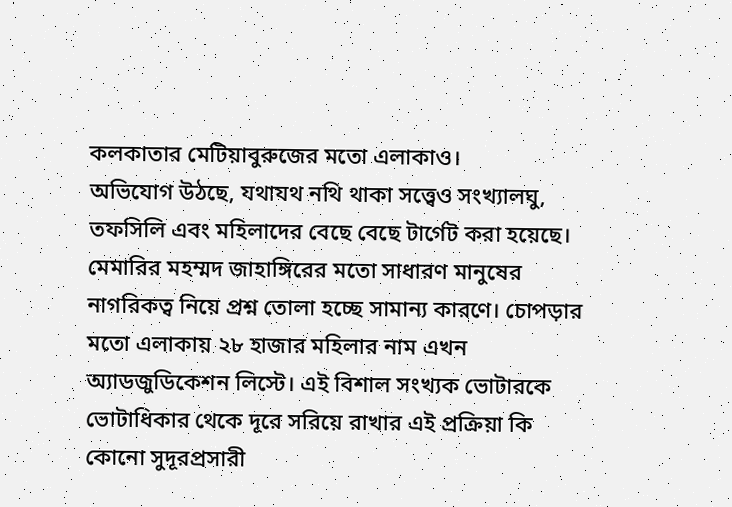কলকাতার মেটিয়াবুরুজের মতো এলাকাও।
অভিযোগ উঠছে, যথাযথ নথি থাকা সত্ত্বেও সংখ্যালঘু, তফসিলি এবং মহিলাদের বেছে বেছে টার্গেট করা হয়েছে। মেমারির মহম্মদ জাহাঙ্গিরের মতো সাধারণ মানুষের নাগরিকত্ব নিয়ে প্রশ্ন তোলা হচ্ছে সামান্য কারণে। চোপড়ার মতো এলাকায় ২৮ হাজার মহিলার নাম এখন অ্যাডজুডিকেশন লিস্টে। এই বিশাল সংখ্যক ভোটারকে ভোটাধিকার থেকে দূরে সরিয়ে রাখার এই প্রক্রিয়া কি কোনো সুদূরপ্রসারী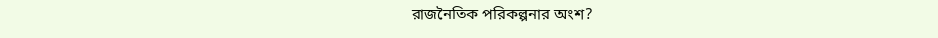রাজনৈতিক পরিকল্পনার অংশ?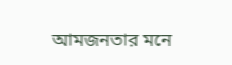আমজনতার মনে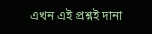এখন এই প্রশ্নই দানা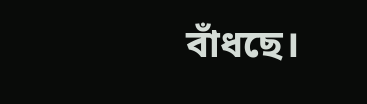বাঁধছে।